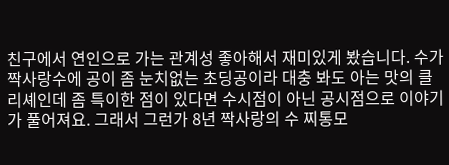친구에서 연인으로 가는 관계성 좋아해서 재미있게 봤습니다. 수가 짝사랑수에 공이 좀 눈치없는 초딩공이라 대충 봐도 아는 맛의 클리셰인데 좀 특이한 점이 있다면 수시점이 아닌 공시점으로 이야기가 풀어져요. 그래서 그런가 8년 짝사랑의 수 찌통모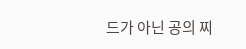드가 아닌 공의 찌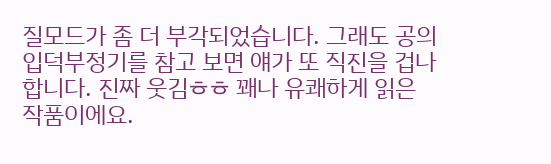질모드가 좀 더 부각되었습니다. 그래도 공의 입덕부정기를 참고 보면 얘가 또 직진을 겁나 합니다. 진짜 웃김ㅎㅎ 꽤나 유쾌하게 읽은 작품이에요.